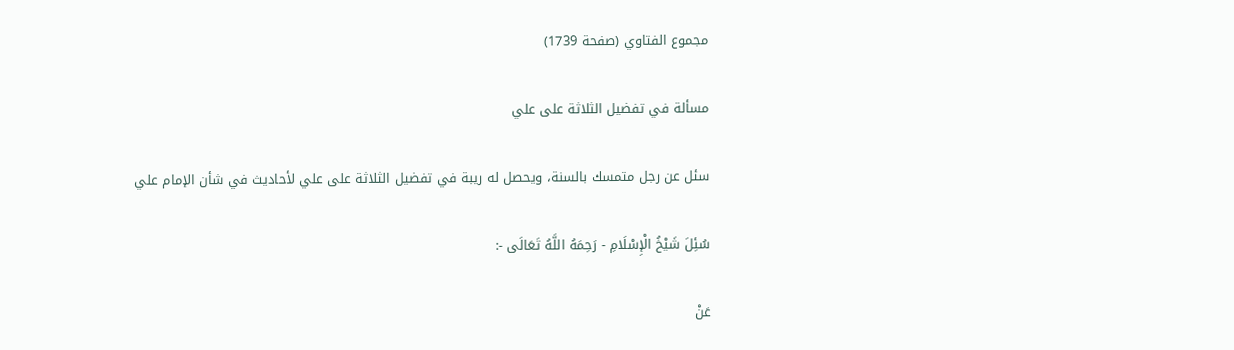مجموع الفتاوي (صفحة 1739)

مسألة في تفضيل الثلاثة على علي

سئل عن رجل متمسك بالسنة، ويحصل له ريبة في تفضيل الثلاثة على علي لأحاديث في شأن الإمام علي

سُئِلَ شَيْخُ الْإِسْلَامِ - رَحِمَهُ اللَّهُ تَعَالَى -:

عَنْ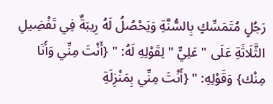رَجُلٍ مُتَمَسِّكٍ بِالسُّنَّةِ وَيَحْصُلُ لَهُ رِيبَةٌ فِي تَفْضِيلِ الثَّلَاثَةِ عَلَى " عَلِيٍّ " لِقَوْلِهِ لَهُ: " {أَنْتَ مِنِّي وَأَنَا مِنْك} وَقَوْلِهِ: " {أَنْتَ مِنِّي بِمَنْزِلَةِ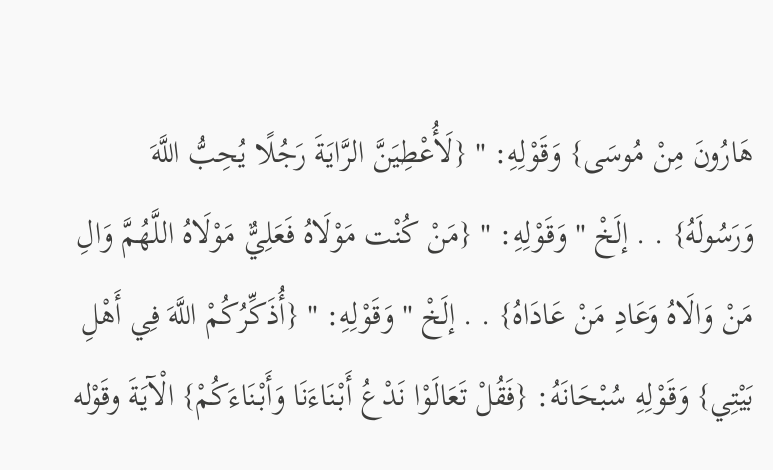هَارُونَ مِنْ مُوسَى} وَقَوْلِهِ: " {لَأُعْطِيَنَّ الرَّايَةَ رَجُلًا يُحِبُّ اللَّهَ وَرَسُولَهُ} . . إلَخْ " وَقَوْلِهِ: " {مَنْ كُنْت مَوْلَاهُ فَعَلِيٌّ مَوْلَاهُ اللَّهُمَّ وَالِ مَنْ وَالَاهُ وَعَادِ مَنْ عَادَاهُ} . . إلَخْ " وَقَوْلِهِ: " {أُذَكِّرُكُمْ اللَّهَ فِي أَهْلِ بَيْتِي} وَقَوْلِهِ سُبْحَانَهُ: {فَقُلْ تَعَالَوْا نَدْعُ أَبْنَاءَنَا وَأَبْنَاءَكُمْ} الْآيَةَ وقَوْله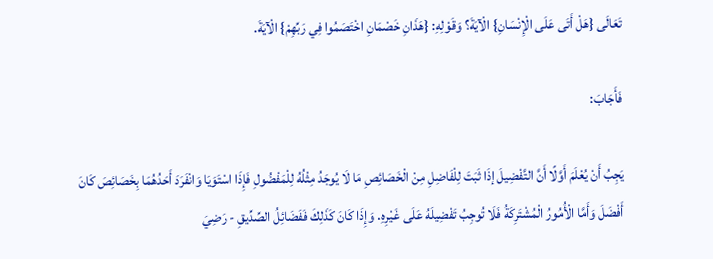تَعَالَى {هَلْ أَتَى عَلَى الْإِنْسَانِ} الْآيَةَ؟ وَقَوْلِهِ: {هَذَانِ خَصْمَانِ اخْتَصَمُوا فِي رَبِّهِمْ} الْآيَةَ.

فَأَجَابَ:

يَجِبُ أَنْ يُعْلَمَ أَوَّلًا أَنَّ التَّفْضِيلَ إذَا ثَبَتَ لِلْفَاضِلِ مِنْ الْخَصَائِصِ مَا لَا يُوجَدُ مِثْلُهُ لِلْمَفْضُولِ فَإِذَا اسْتَوَيَا وَانْفَرَدَ أَحَدُهُمَا بِخَصَائِصَ كَانَ أَفْضَلَ وَأَمَّا الْأُمُورُ الْمُشْتَرِكَةُ فَلَا تُوجِبُ تَفْضِيلَهُ عَلَى غَيْرِهِ. وَإِذَا كَانَ كَذَلِكَ فَفَضَائِلُ الصِّدِّيقِ - رَضِيَ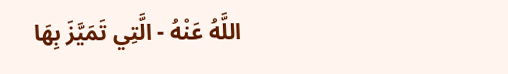اللَّهُ عَنْهُ - الَّتِي تَمَيَّزَ بِهَا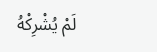لَمْ يُشْرِكْهُ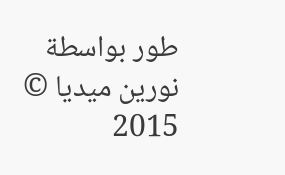طور بواسطة نورين ميديا © 2015